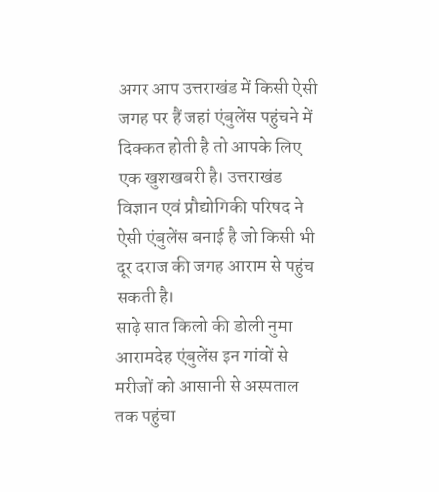अगर आप उत्तराखंड में किसी ऐसी जगह पर हैं जहां एंबुलेंस पहुंचने में दिक्कत होती है तो आपके लिए एक खुशखबरी है। उत्तराखंड विज्ञान एवं प्रौद्योगिकी परिषद ने ऐसी एंबुलेंस बनाई है जो किसी भी दूर दराज की जगह आराम से पहुंच सकती है।
साढ़े सात किलो की डोली नुमा आरामदेह एंबुलेंस इन गांवों से मरीजों को आसानी से अस्पताल तक पहुंचा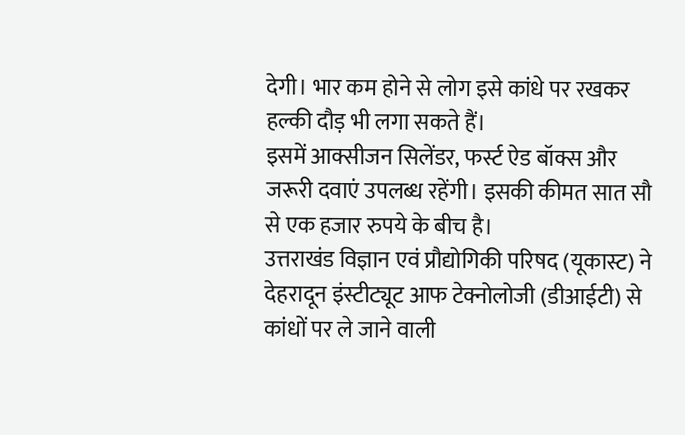देगी। भार कम होने से लोग इसे कांधे पर रखकर हल्की दौड़ भी लगा सकते हैं।
इसमें आक्सीजन सिलेंडर, फर्स्ट ऐड बॉक्स और जरूरी दवाएं उपलब्ध रहेंगी। इसकी कीमत सात सौ से एक हजार रुपये के बीच है।
उत्तराखंड विज्ञान एवं प्रौद्योगिकी परिषद (यूकास्ट) ने देहरादून इंस्टीट्यूट आफ टेक्नोलोजी (डीआईटी) से कांधों पर ले जाने वाली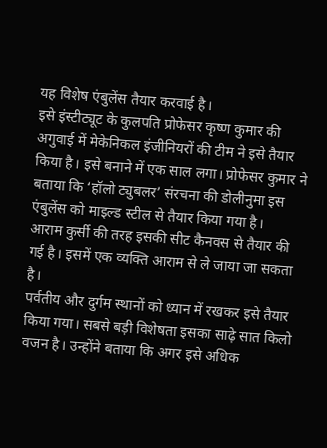यह विशेष एंबुलेंस तैयार करवाई है।
इसे इंस्टीट्यूट के कुलपति प्रोफेसर कृष्ण कुमार की अगुवाई में मेकेनिकल इंजीनियरों की टीम ने इसे तैयार किया है। इसे बनाने में एक साल लगा। प्रोफेसर कुमार ने बताया कि ‘हॉलो ट्युबलर’ संरचना की डोलीनुमा इस एंबुलेंस को माइल्ड स्टील से तैयार किया गया है।
आराम कुर्सी की तरह इसकी सीट कैनवस से तैयार की गई है। इसमें एक व्यक्ति आराम से ले जाया जा सकता है।
पर्वतीय और दुर्गम स्थानों को ध्यान में रखकर इसे तैयार किया गया। सबसे बड़ी विशेषता इसका साढ़े सात किलो वजन है। उन्होंने बताया कि अगर इसे अधिक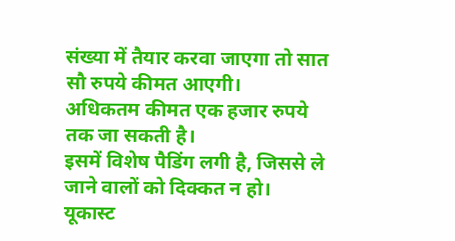संख्या में तैयार करवा जाएगा तो सात सौ रुपये कीमत आएगी।
अधिकतम कीमत एक हजार रुपये तक जा सकती है।
इसमें विशेष पैडिंग लगी है, जिससे ले जाने वालों को दिक्कत न हो। यूकास्ट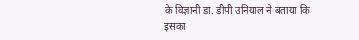के विज्ञानी डा. डीपी उनियाल ने बताया कि इसका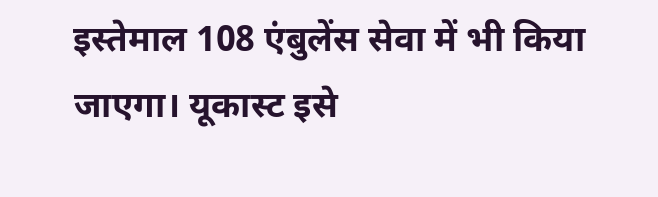इस्तेमाल 108 एंबुलेंस सेवा में भी किया जाएगा। यूकास्ट इसे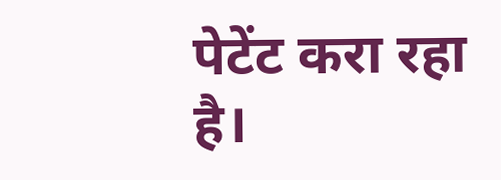पेटेंट करा रहा है।